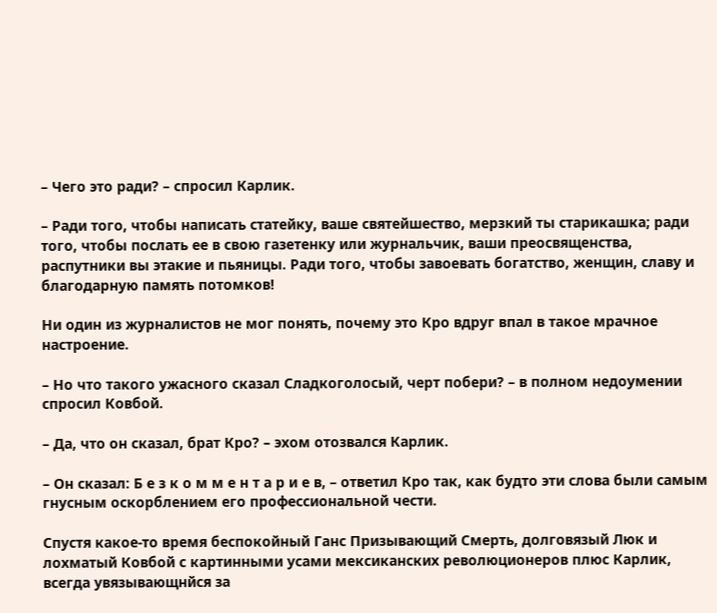– Чего это ради? – спросил Карлик.

– Ради того, чтобы написать статейку, ваше святейшество, мерзкий ты старикашка; ради того, чтобы послать ее в свою газетенку или журнальчик, ваши преосвященства, распутники вы этакие и пьяницы. Ради того, чтобы завоевать богатство, женщин, славу и благодарную память потомков!

Ни один из журналистов не мог понять, почему это Кро вдруг впал в такое мрачное настроение.

– Но что такого ужасного сказал Сладкоголосый, черт побери? – в полном недоумении спросил Ковбой.

– Да, что он сказал, брат Кро? – эхом отозвался Карлик.

– Он сказал: Б е з к о м м е н т а р и е в, – ответил Кро так, как будто эти слова были самым гнусным оскорблением его профессиональной чести.

Спустя какое-то время беспокойный Ганс Призывающий Смерть, долговязый Люк и лохматый Ковбой с картинными усами мексиканских революционеров плюс Карлик, всегда увязывающнйся за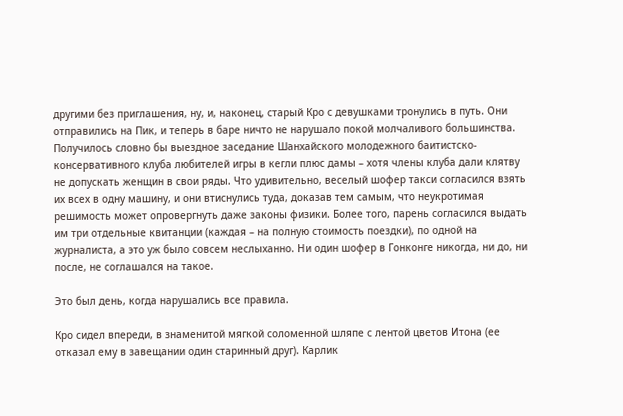другими без приглашения, ну, и, наконец, старый Кро с девушками тронулись в путь. Они отправились на Пик, и теперь в баре ничто не нарушало покой молчаливого большинства. Получилось словно бы выездное заседание Шанхайского молодежного баитистско-консервативного клуба любителей игры в кегли плюс дамы – хотя члены клуба дали клятву не допускать женщин в свои ряды. Что удивительно, веселый шофер такси согласился взять их всех в одну машину, и они втиснулись туда, доказав тем самым, что неукротимая решимость может опровергнуть даже законы физики. Более того, парень согласился выдать им три отдельные квитанции (каждая – на полную стоимость поездки), по одной на журналиста, а это уж было совсем неслыханно. Ни один шофер в Гонконге никогда, ни до, ни после, не соглашался на такое.

Это был день, когда нарушались все правила.

Кро сидел впереди, в знаменитой мягкой соломенной шляпе с лентой цветов Итона (ее отказал ему в завещании один старинный друг). Карлик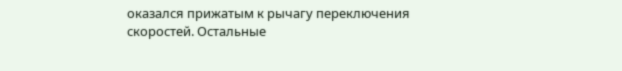оказался прижатым к рычагу переключения скоростей. Остальные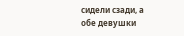сидели сзади, а обе девушки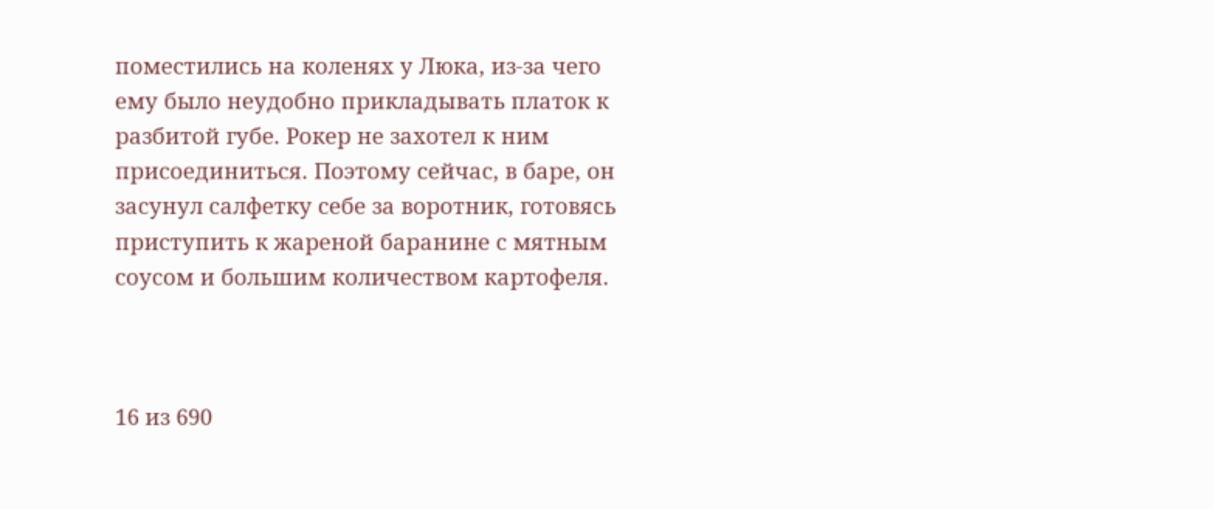поместились на коленях у Люка, из-за чего ему было неудобно прикладывать платок к разбитой губе. Рокер не захотел к ним присоединиться. Поэтому сейчас, в баре, он засунул салфетку себе за воротник, готовясь приступить к жареной баранине с мятным соусом и большим количеством картофеля.



16 из 690